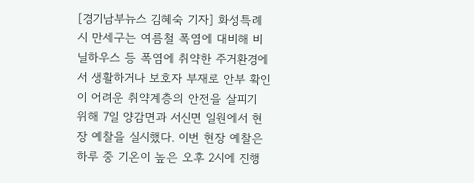[경기남부뉴스 김혜숙 기자] 화성특례시 만세구는 여름철 폭염에 대비해 비닐하우스 등 폭염에 취약한 주거환경에서 생활하거나 보호자 부재로 안부 확인이 어려운 취약계층의 안전을 살피기 위해 7일 양감면과 서신면 일원에서 현장 예찰을 실시했다. 이번 현장 예찰은 하루 중 기온이 높은 오후 2시에 진행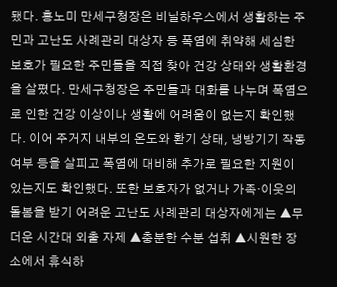됐다. 홍노미 만세구청장은 비닐하우스에서 생활하는 주민과 고난도 사례관리 대상자 등 폭염에 취약해 세심한 보호가 필요한 주민들을 직접 찾아 건강 상태와 생활환경을 살폈다. 만세구청장은 주민들과 대화를 나누며 폭염으로 인한 건강 이상이나 생활에 어려움이 없는지 확인했다. 이어 주거지 내부의 온도와 환기 상태, 냉방기기 작동 여부 등을 살피고 폭염에 대비해 추가로 필요한 지원이 있는지도 확인했다. 또한 보호자가 없거나 가족·이웃의 돌봄을 받기 어려운 고난도 사례관리 대상자에게는 ▲무더운 시간대 외출 자제 ▲충분한 수분 섭취 ▲시원한 장소에서 휴식하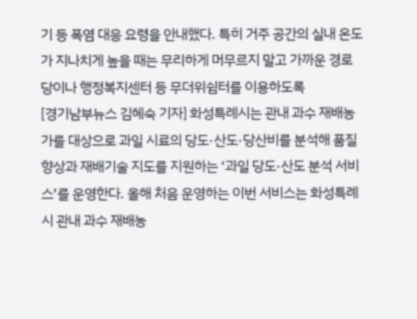기 등 폭염 대응 요령을 안내했다. 특히 거주 공간의 실내 온도가 지나치게 높을 때는 무리하게 머무르지 말고 가까운 경로당이나 행정복지센터 등 무더위쉼터를 이용하도록
[경기남부뉴스 김혜숙 기자] 화성특례시는 관내 과수 재배농가를 대상으로 과일 시료의 당도·산도·당산비를 분석해 품질 향상과 재배기술 지도를 지원하는 ‘과일 당도·산도 분석 서비스’를 운영한다. 올해 처음 운영하는 이번 서비스는 화성특례시 관내 과수 재배농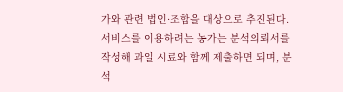가와 관련 법인·조합을 대상으로 추진된다. 서비스를 이용하려는 농가는 분석의뢰서를 작성해 과일 시료와 함께 제출하면 되며, 분석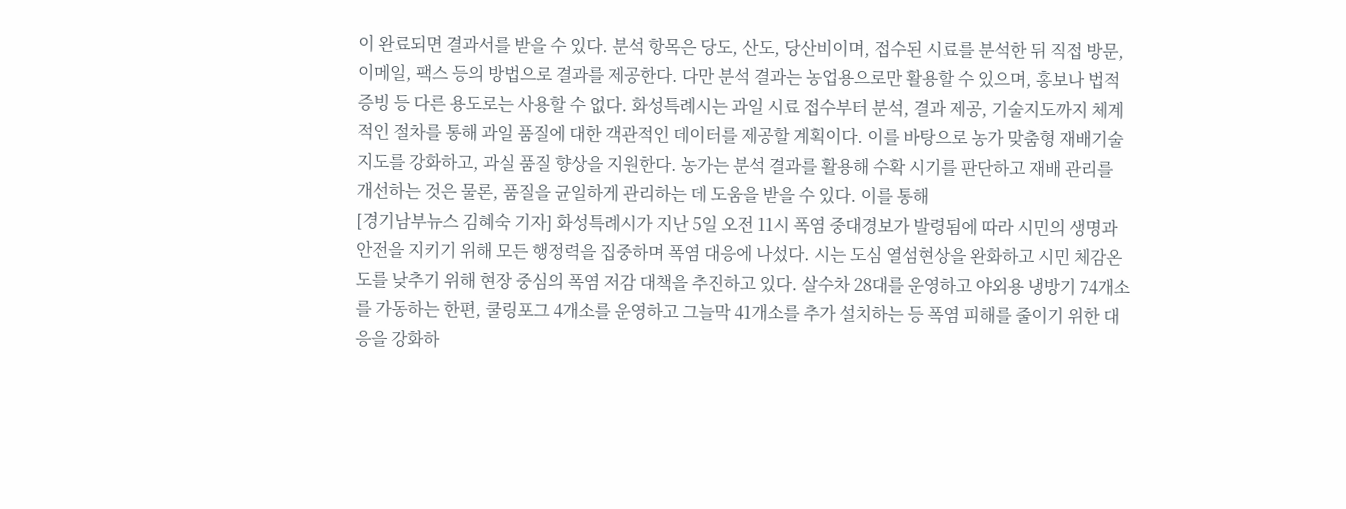이 완료되면 결과서를 받을 수 있다. 분석 항목은 당도, 산도, 당산비이며, 접수된 시료를 분석한 뒤 직접 방문, 이메일, 팩스 등의 방법으로 결과를 제공한다. 다만 분석 결과는 농업용으로만 활용할 수 있으며, 홍보나 법적 증빙 등 다른 용도로는 사용할 수 없다. 화성특례시는 과일 시료 접수부터 분석, 결과 제공, 기술지도까지 체계적인 절차를 통해 과일 품질에 대한 객관적인 데이터를 제공할 계획이다. 이를 바탕으로 농가 맞춤형 재배기술 지도를 강화하고, 과실 품질 향상을 지원한다. 농가는 분석 결과를 활용해 수확 시기를 판단하고 재배 관리를 개선하는 것은 물론, 품질을 균일하게 관리하는 데 도움을 받을 수 있다. 이를 통해
[경기남부뉴스 김혜숙 기자] 화성특례시가 지난 5일 오전 11시 폭염 중대경보가 발령됨에 따라 시민의 생명과 안전을 지키기 위해 모든 행정력을 집중하며 폭염 대응에 나섰다. 시는 도심 열섬현상을 완화하고 시민 체감온도를 낮추기 위해 현장 중심의 폭염 저감 대책을 추진하고 있다. 살수차 28대를 운영하고 야외용 냉방기 74개소를 가동하는 한편, 쿨링포그 4개소를 운영하고 그늘막 41개소를 추가 설치하는 등 폭염 피해를 줄이기 위한 대응을 강화하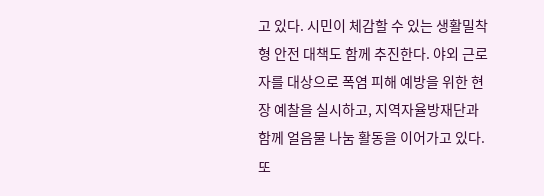고 있다. 시민이 체감할 수 있는 생활밀착형 안전 대책도 함께 추진한다. 야외 근로자를 대상으로 폭염 피해 예방을 위한 현장 예찰을 실시하고, 지역자율방재단과 함께 얼음물 나눔 활동을 이어가고 있다. 또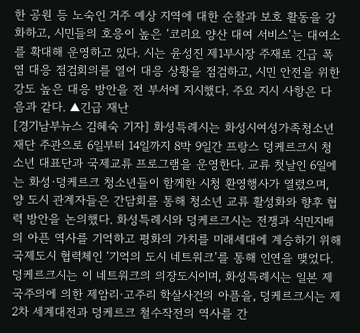한 공원 등 노숙인 거주 예상 지역에 대한 순찰과 보호 활동을 강화하고, 시민들의 호응이 높은 ‘코리요 양산 대여 서비스’는 대여소를 확대해 운영하고 있다. 시는 윤성진 제1부시장 주재로 긴급 폭염 대응 점검회의를 열어 대응 상황을 점검하고, 시민 안전을 위한 강도 높은 대응 방안을 전 부서에 지시했다. 주요 지시 사항은 다음과 같다. ▲긴급 재난
[경기남부뉴스 김혜숙 기자] 화성특례시는 화성시여성가족청소년재단 주관으로 6일부터 14일까지 8박 9일간 프랑스 덩케르크시 청소년 대표단과 국제교류 프로그램을 운영한다. 교류 첫날인 6일에는 화성·덩케르크 청소년들이 함께한 시청 환영행사가 열렸으며, 양 도시 관계자들은 간담회를 통해 청소년 교류 활성화와 향후 협력 방안을 논의했다. 화성특례시와 덩케르크시는 전쟁과 식민지배의 아픈 역사를 기억하고 평화의 가치를 미래세대에 계승하기 위해 국제도시 협력체인 ‘기억의 도시 네트워크’를 통해 인연을 맺었다. 덩케르크시는 이 네트워크의 의장도시이며, 화성특례시는 일본 제국주의에 의한 제암리·고주리 학살사건의 아픔을, 덩케르크시는 제2차 세계대전과 덩케르크 철수작전의 역사를 간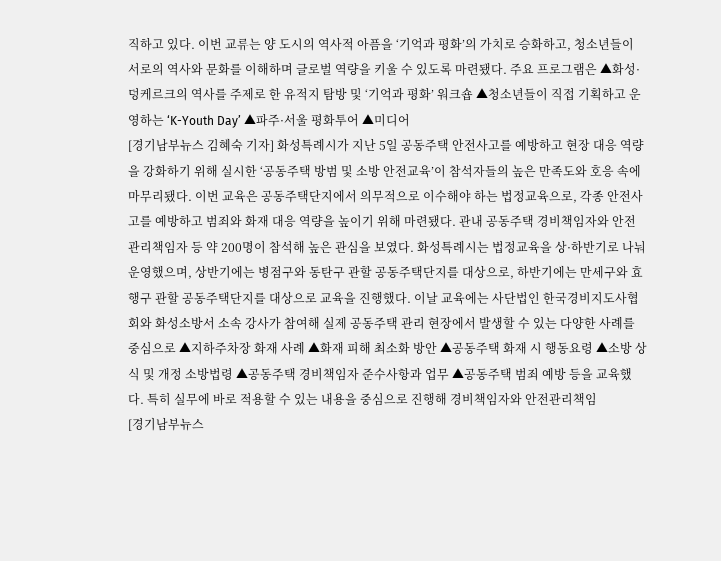직하고 있다. 이번 교류는 양 도시의 역사적 아픔을 ‘기억과 평화’의 가치로 승화하고, 청소년들이 서로의 역사와 문화를 이해하며 글로벌 역량을 키울 수 있도록 마련됐다. 주요 프로그램은 ▲화성·덩케르크의 역사를 주제로 한 유적지 탐방 및 ‘기억과 평화’ 워크숍 ▲청소년들이 직접 기획하고 운영하는 ‘K-Youth Day’ ▲파주·서울 평화투어 ▲미디어
[경기남부뉴스 김혜숙 기자] 화성특례시가 지난 5일 공동주택 안전사고를 예방하고 현장 대응 역량을 강화하기 위해 실시한 ‘공동주택 방범 및 소방 안전교육’이 참석자들의 높은 만족도와 호응 속에 마무리됐다. 이번 교육은 공동주택단지에서 의무적으로 이수해야 하는 법정교육으로, 각종 안전사고를 예방하고 범죄와 화재 대응 역량을 높이기 위해 마련됐다. 관내 공동주택 경비책임자와 안전관리책임자 등 약 200명이 참석해 높은 관심을 보였다. 화성특례시는 법정교육을 상·하반기로 나눠 운영했으며, 상반기에는 병점구와 동탄구 관할 공동주택단지를 대상으로, 하반기에는 만세구와 효행구 관할 공동주택단지를 대상으로 교육을 진행했다. 이날 교육에는 사단법인 한국경비지도사협회와 화성소방서 소속 강사가 참여해 실제 공동주택 관리 현장에서 발생할 수 있는 다양한 사례를 중심으로 ▲지하주차장 화재 사례 ▲화재 피해 최소화 방안 ▲공동주택 화재 시 행동요령 ▲소방 상식 및 개정 소방법령 ▲공동주택 경비책임자 준수사항과 업무 ▲공동주택 범죄 예방 등을 교육했다. 특히 실무에 바로 적용할 수 있는 내용을 중심으로 진행해 경비책임자와 안전관리책임
[경기남부뉴스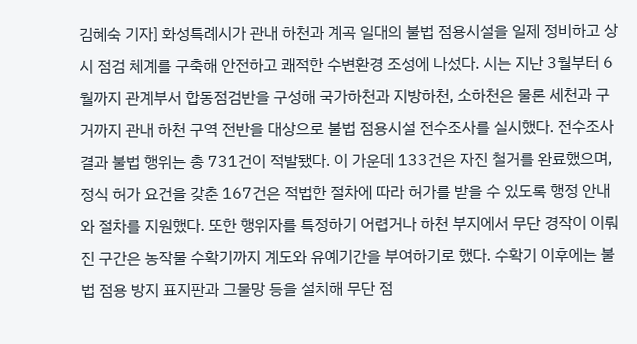김혜숙 기자] 화성특례시가 관내 하천과 계곡 일대의 불법 점용시설을 일제 정비하고 상시 점검 체계를 구축해 안전하고 쾌적한 수변환경 조성에 나섰다. 시는 지난 3월부터 6월까지 관계부서 합동점검반을 구성해 국가하천과 지방하천, 소하천은 물론 세천과 구거까지 관내 하천 구역 전반을 대상으로 불법 점용시설 전수조사를 실시했다. 전수조사 결과 불법 행위는 총 731건이 적발됐다. 이 가운데 133건은 자진 철거를 완료했으며, 정식 허가 요건을 갖춘 167건은 적법한 절차에 따라 허가를 받을 수 있도록 행정 안내와 절차를 지원했다. 또한 행위자를 특정하기 어렵거나 하천 부지에서 무단 경작이 이뤄진 구간은 농작물 수확기까지 계도와 유예기간을 부여하기로 했다. 수확기 이후에는 불법 점용 방지 표지판과 그물망 등을 설치해 무단 점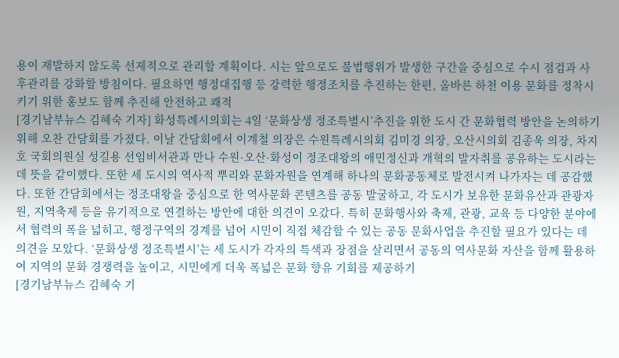용이 재발하지 않도록 선제적으로 관리할 계획이다. 시는 앞으로도 불법행위가 발생한 구간을 중심으로 수시 점검과 사후관리를 강화할 방침이다. 필요하면 행정대집행 등 강력한 행정조치를 추진하는 한편, 올바른 하천 이용 문화를 정착시키기 위한 홍보도 함께 추진해 안전하고 쾌적
[경기남부뉴스 김혜숙 기자] 화성특례시의회는 4일 ‘문화상생 정조특별시’추진을 위한 도시 간 문화협력 방안을 논의하기 위해 오찬 간담회를 가졌다. 이날 간담회에서 이계철 의장은 수원특례시의회 김미경 의장, 오산시의회 김종욱 의장, 차지호 국회의원실 성길용 선임비서관과 만나 수원·오산·화성이 정조대왕의 애민정신과 개혁의 발자취를 공유하는 도시라는 데 뜻을 같이했다. 또한 세 도시의 역사적 뿌리와 문화자원을 연계해 하나의 문화공동체로 발전시켜 나가자는 데 공감했다. 또한 간담회에서는 정조대왕을 중심으로 한 역사문화 콘텐츠를 공동 발굴하고, 각 도시가 보유한 문화유산과 관광자원, 지역축제 등을 유기적으로 연결하는 방안에 대한 의견이 오갔다. 특히 문화행사와 축제, 관광, 교육 등 다양한 분야에서 협력의 폭을 넓히고, 행정구역의 경계를 넘어 시민이 직접 체감할 수 있는 공동 문화사업을 추진할 필요가 있다는 데 의견을 모았다. ‘문화상생 정조특별시’는 세 도시가 각자의 특색과 장점을 살리면서 공동의 역사문화 자산을 함께 활용하여 지역의 문화 경쟁력을 높이고, 시민에게 더욱 폭넓은 문화 향유 기회를 제공하기
[경기남부뉴스 김혜숙 기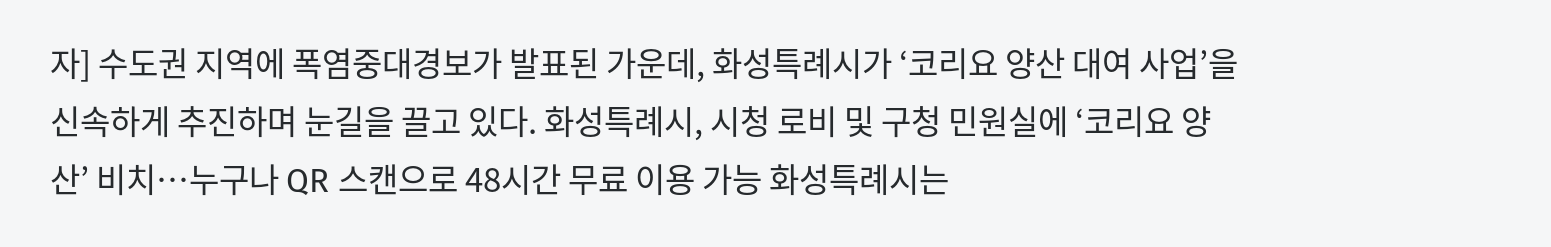자] 수도권 지역에 폭염중대경보가 발표된 가운데, 화성특례시가 ‘코리요 양산 대여 사업’을 신속하게 추진하며 눈길을 끌고 있다. 화성특례시, 시청 로비 및 구청 민원실에 ‘코리요 양산’ 비치…누구나 QR 스캔으로 48시간 무료 이용 가능 화성특례시는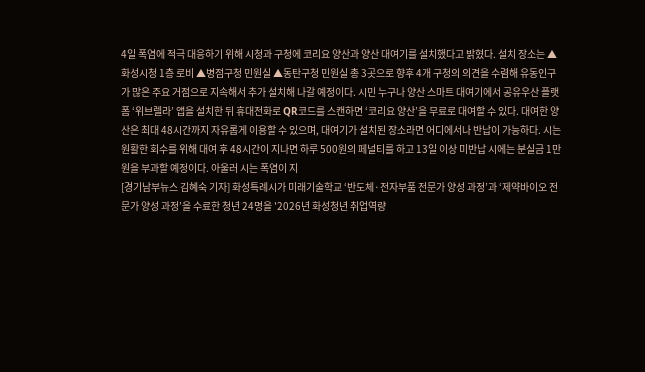4일 폭염에 적극 대응하기 위해 시청과 구청에 코리요 양산과 양산 대여기를 설치했다고 밝혔다. 설치 장소는 ▲화성시청 1층 로비 ▲병점구청 민원실 ▲동탄구청 민원실 총 3곳으로 향후 4개 구청의 의견을 수렴해 유동인구가 많은 주요 거점으로 지속해서 추가 설치해 나갈 예정이다. 시민 누구나 양산 스마트 대여기에서 공유우산 플랫폼 ‘위브렐라’ 앱을 설치한 뒤 휴대전화로 QR코드를 스캔하면 ‘코리요 양산’을 무료로 대여할 수 있다. 대여한 양산은 최대 48시간까지 자유롭게 이용할 수 있으며, 대여기가 설치된 장소라면 어디에서나 반납이 가능하다. 시는 원활한 회수를 위해 대여 후 48시간이 지나면 하루 500원의 페널티를 하고 13일 이상 미반납 시에는 분실금 1만 원을 부과할 예정이다. 아울러 시는 폭염이 지
[경기남부뉴스 김혜숙 기자] 화성특례시가 미래기술학교 ‘반도체·전자부품 전문가 양성 과정’과 ‘제약바이오 전문가 양성 과정’을 수료한 청년 24명을 '2026년 화성청년 취업역량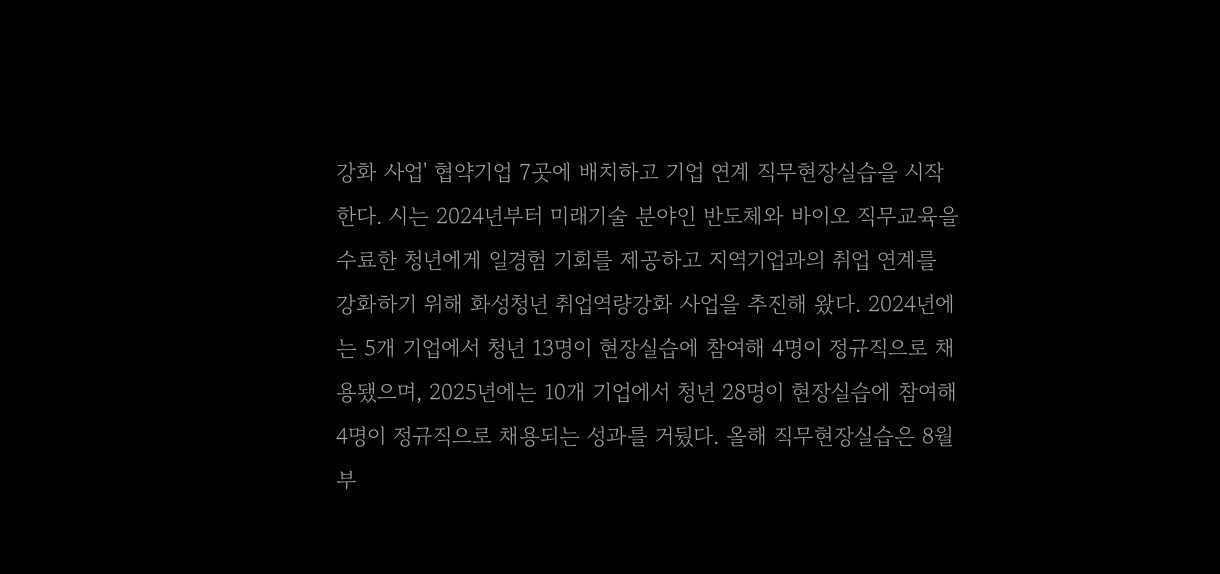강화 사업' 협약기업 7곳에 배치하고 기업 연계 직무현장실습을 시작한다. 시는 2024년부터 미래기술 분야인 반도체와 바이오 직무교육을 수료한 청년에게 일경험 기회를 제공하고 지역기업과의 취업 연계를 강화하기 위해 화성청년 취업역량강화 사업을 추진해 왔다. 2024년에는 5개 기업에서 청년 13명이 현장실습에 참여해 4명이 정규직으로 채용됐으며, 2025년에는 10개 기업에서 청년 28명이 현장실습에 참여해 4명이 정규직으로 채용되는 성과를 거뒀다. 올해 직무현장실습은 8월부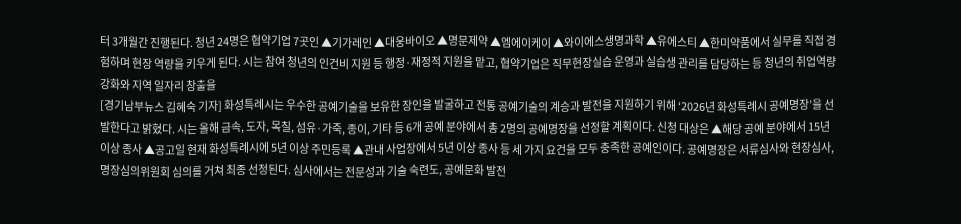터 3개월간 진행된다. 청년 24명은 협약기업 7곳인 ▲기가레인 ▲대웅바이오 ▲명문제약 ▲엠에이케이 ▲와이에스생명과학 ▲유에스티 ▲한미약품에서 실무를 직접 경험하며 현장 역량을 키우게 된다. 시는 참여 청년의 인건비 지원 등 행정·재정적 지원을 맡고, 협약기업은 직무현장실습 운영과 실습생 관리를 담당하는 등 청년의 취업역량 강화와 지역 일자리 창출을
[경기남부뉴스 김혜숙 기자] 화성특례시는 우수한 공예기술을 보유한 장인을 발굴하고 전통 공예기술의 계승과 발전을 지원하기 위해 ‘2026년 화성특례시 공예명장’을 선발한다고 밝혔다. 시는 올해 금속, 도자, 목칠, 섬유·가죽, 종이, 기타 등 6개 공예 분야에서 총 2명의 공예명장을 선정할 계획이다. 신청 대상은 ▲해당 공예 분야에서 15년 이상 종사 ▲공고일 현재 화성특례시에 5년 이상 주민등록 ▲관내 사업장에서 5년 이상 종사 등 세 가지 요건을 모두 충족한 공예인이다. 공예명장은 서류심사와 현장심사, 명장심의위원회 심의를 거쳐 최종 선정된다. 심사에서는 전문성과 기술 숙련도, 공예문화 발전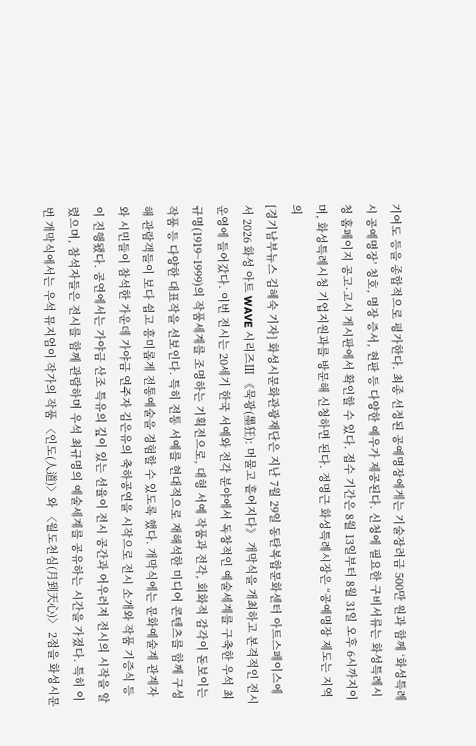기여도 등을 종합적으로 평가한다. 최종 선정된 공예명장에게는 기술장려금 500만 원과 함께 ‘화성특례시 공예명장’ 칭호, 명장 증서, 현판 등 다양한 예우가 제공된다. 신청에 필요한 구비서류는 화성특례시청 홈페이지 공고·고시 게시판에서 확인할 수 있다. 접수 기간은 8월 13일부터 8월 31일 오후 6시까지이며, 화성특례시청 기업지원과를 방문해 신청하면 된다. 정명근 화성특례시장은 “공예명장 제도는 지역의
[경기남부뉴스 김혜숙 기자] 화성시문화관광재단은 지난 7월 29일 동탄복합문화센터 아트스페이스에서 2026 화성 아트 WAVE 시리즈Ⅲ 《묵광(墨狂): 머물고 흩어지다》 개막식을 개최하고 본격적인 전시 운영에 들어갔다. 이번 전시는 20세기 한국 서예와 전각 분야에서 독창적인 예술세계를 구축한 우석 최규명(1919~1999)의 작품세계를 조명하는 기획전으로, 대형 서예 작품과 전각, 회화적 감각이 돋보이는 작품 등 다양한 대표작을 선보인다. 특히 전통 서예를 현대적으로 재해석한 미디어 콘텐츠를 함께 구성해 관람객들이 보다 쉽고 흥미롭게 전통예술을 경험할 수 있도록 했다. 개막식에는 문화예술계 관계자와 시민들이 참석한 가운데 가야금 연주자 김은유의 축하공연을 시작으로 전시 소개와 작품 기증식 등이 진행됐다. 공연에서는 가야금 산조 특유의 깊이 있는 선율이 전시 공간과 어우러져 전시의 시작을 알렸으며, 참석자들은 전시를 함께 관람하며 우석 최규명의 예술세계를 공유하는 시간을 가졌다. 특히 이번 개막식에서는 우석 뮤지엄이 작가의 작품 〈인도(人道)〉와 〈월도천심(月到天心)〉 2점을 화성시문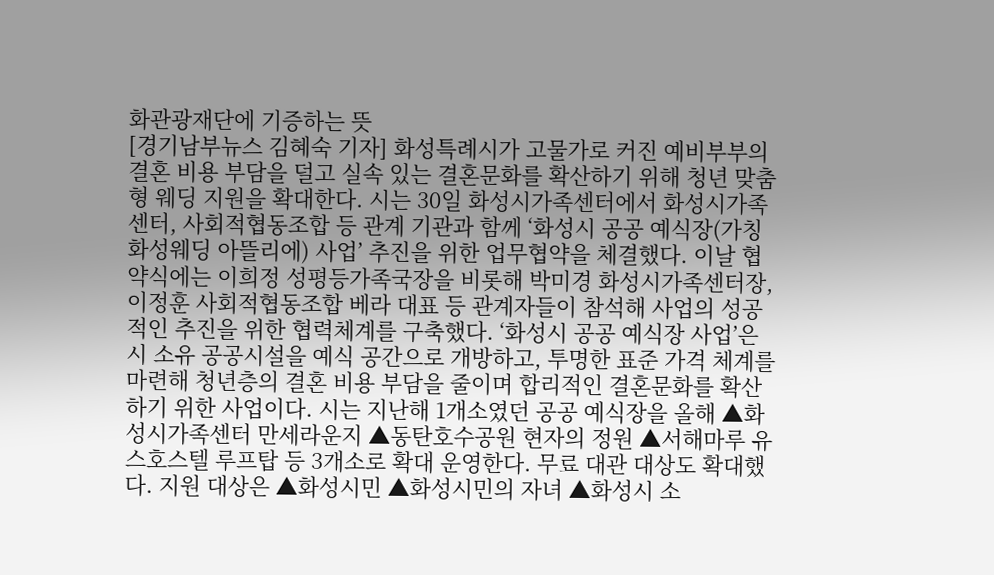화관광재단에 기증하는 뜻
[경기남부뉴스 김혜숙 기자] 화성특례시가 고물가로 커진 예비부부의 결혼 비용 부담을 덜고 실속 있는 결혼문화를 확산하기 위해 청년 맞춤형 웨딩 지원을 확대한다. 시는 30일 화성시가족센터에서 화성시가족센터, 사회적협동조합 등 관계 기관과 함께 ‘화성시 공공 예식장(가칭 화성웨딩 아뜰리에) 사업’ 추진을 위한 업무협약을 체결했다. 이날 협약식에는 이희정 성평등가족국장을 비롯해 박미경 화성시가족센터장, 이정훈 사회적협동조합 베라 대표 등 관계자들이 참석해 사업의 성공적인 추진을 위한 협력체계를 구축했다. ‘화성시 공공 예식장 사업’은 시 소유 공공시설을 예식 공간으로 개방하고, 투명한 표준 가격 체계를 마련해 청년층의 결혼 비용 부담을 줄이며 합리적인 결혼문화를 확산하기 위한 사업이다. 시는 지난해 1개소였던 공공 예식장을 올해 ▲화성시가족센터 만세라운지 ▲동탄호수공원 현자의 정원 ▲서해마루 유스호스텔 루프탑 등 3개소로 확대 운영한다. 무료 대관 대상도 확대했다. 지원 대상은 ▲화성시민 ▲화성시민의 자녀 ▲화성시 소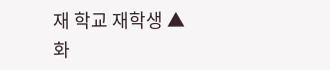재 학교 재학생 ▲화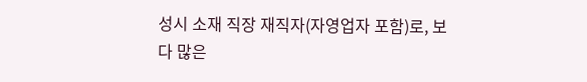성시 소재 직장 재직자(자영업자 포함)로, 보다 많은